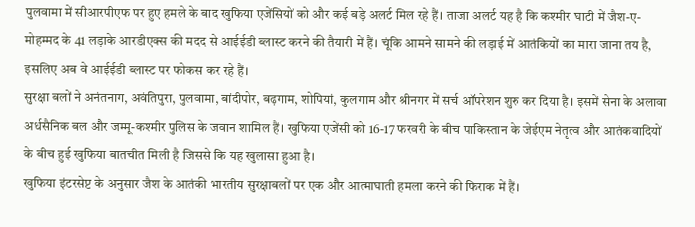पुलवामा में सीआरपीएफ पर हुए हमले के बाद खुफिया एजेंसियों को और कई बड़े अलर्ट मिल रहे हैं। ताजा अलर्ट यह है कि कश्मीर घाटी में जैश-ए-मोहम्मद के 41 लड़ाके आरडीएक्स की मदद से आईईडी ब्लास्ट करने की तैयारी में हैं। चूंकि आमने सामने की लड़ाई में आतंकियों का मारा जाना तय है, इसलिए अब वे आईईडी ब्लास्ट पर फोकस कर रहे हैं।
सुरक्षा बलों ने अनंतनाग, अवंतिपुरा, पुलवामा, बांदीपोर, बढ़गाम, शोपियां, कुलगाम और श्रीनगर में सर्च ऑपरेशन शुरु कर दिया है। इसमें सेना के अलावा अर्धसैनिक बल और जम्मू-कश्मीर पुलिस के जवान शामिल हैं। खुफिया एजेंसी को 16-17 फरवरी के बीच पाकिस्तान के जेईएम नेतृत्व और आतंकवादियों के बीच हुई खुफिया बातचीत मिली है जिससे कि यह खुलासा हुआ है।
खुफिया इंटरसेप्ट के अनुसार जैश के आतंकी भारतीय सुरक्षाबलों पर एक और आत्माघाती हमला करने की फिराक में हैं।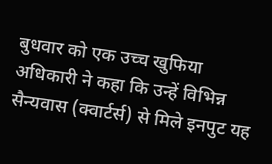बुधवार को एक उच्च खुफिया अधिकारी ने कहा कि उन्हें विभिन्न सैन्यवास (क्वार्टर्स) से मिले इनपुट यह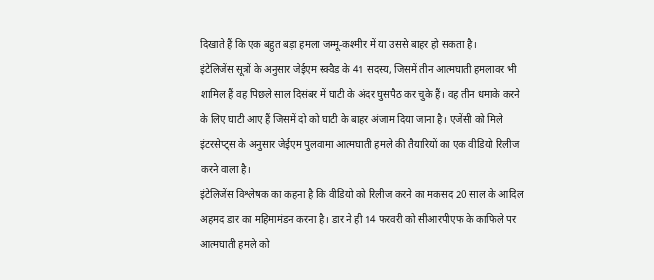दिखाते हैं कि एक बहुत बड़ा हमला जम्मू-कश्मीर में या उससे बाहर हो सकता है।
इंटेलिजेंस सूत्रों के अनुसार जेईएम स्क्वैड के 41 सदस्य, जिसमें तीन आत्मघाती हमलावर भी शामिल हैं वह पिछले साल दिसंबर में घाटी के अंदर घुसपैठ कर चुके हैं। वह तीन धमाके करने के लिए घाटी आए हैं जिसमें दो को घाटी के बाहर अंजाम दिया जाना है। एजेंसी को मिले इंटरसेप्ट्स के अनुसार जेईएम पुलवामा आत्मघाती हमले की तैयारियों का एक वीडियो रिलीज करने वाला है।
इंटेलिजेंस विश्लेषक का कहना है कि वीडियो को रिलीज करने का मकसद 20 साल के आदिल अहमद डार का महिमामंडन करना है। डार ने ही 14 फरवरी को सीआरपीएफ के काफिले पर आत्मघाती हमले को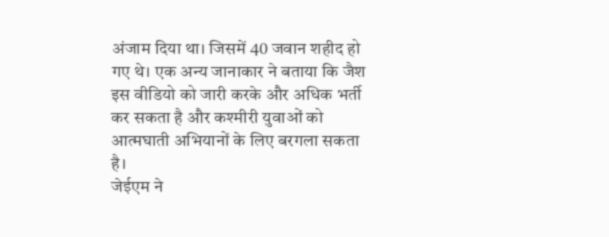अंजाम दिया था। जिसमें 40 जवान शहीद हो गए थे। एक अन्य जानाकार ने बताया कि जैश इस वीडियो को जारी करके और अधिक भर्ती कर सकता है और कश्मीरी युवाओं को आत्मघाती अभियानों के लिए बरगला सकता है।
जेईएम ने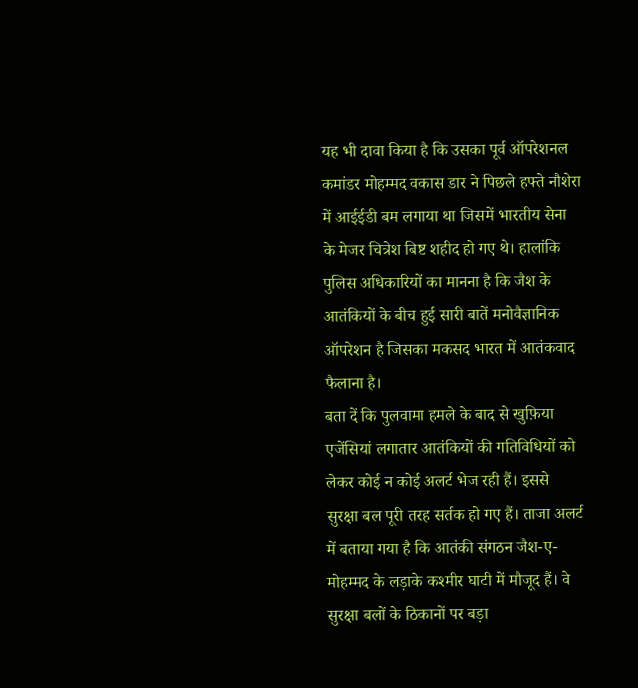यह भी दावा किया है कि उसका पूर्व ऑपरेशनल कमांडर मोहम्मद वकास डार ने पिछले हफ्ते नौशेरा में आईईडी बम लगाया था जिसमें भारतीय सेना के मेजर चित्रेश बिष्ट शहीद हो गए थे। हालांकि पुलिस अधिकारियों का मानना है कि जैश के आतंकियों के बीच हुई सारी बातें मनोवैज्ञानिक ऑपरेशन है जिसका मकसद भारत में आतंकवाद फैलाना है।
बता दें कि पुलवामा हमले के बाद से खुफ़िया एजेंसियां लगातार आतंकियों की गतिविधियों को लेकर कोई न कोई अलर्ट भेज रही हैं। इससे सुरक्षा बल पूरी तरह सर्तक हो गए हैं। ताजा अलर्ट में बताया गया है कि आतंकी संगठन जैश-ए-मोहम्मद के लड़ाके कश्मीर घाटी में मौजूद हैं। वे सुरक्षा बलों के ठिकानों पर बड़ा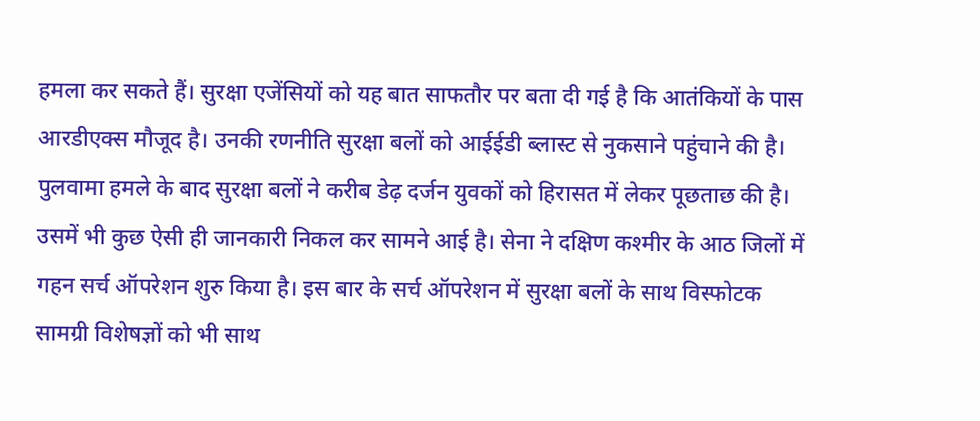हमला कर सकते हैं। सुरक्षा एजेंसियों को यह बात साफतौर पर बता दी गई है कि आतंकियों के पास आरडीएक्स मौजूद है। उनकी रणनीति सुरक्षा बलों को आईईडी ब्लास्ट से नुकसाने पहुंचाने की है।
पुलवामा हमले के बाद सुरक्षा बलों ने करीब डेढ़ दर्जन युवकों को हिरासत में लेकर पूछताछ की है। उसमें भी कुछ ऐसी ही जानकारी निकल कर सामने आई है। सेना ने दक्षिण कश्मीर के आठ जिलों में गहन सर्च ऑपरेशन शुरु किया है। इस बार के सर्च ऑपरेशन में सुरक्षा बलों के साथ विस्फोटक सामग्री विशेषज्ञों को भी साथ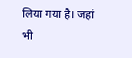लिया गया है। जहां भी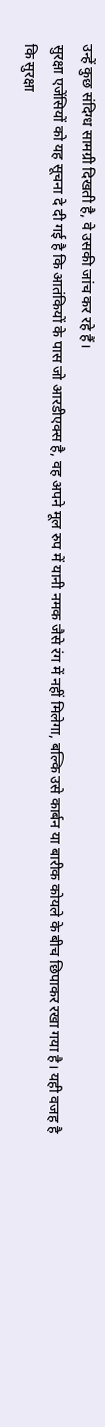उन्हें कुछ संदिग्ध सामग्री दिखती है, वे उसकी जांच कर रहे हैं।
सुरक्षा एजेंसियों को यह सूचना दे दी गई है कि आतंकियों के पास जो आरडीएक्स है, वह अपने मूल रुप में यानी नमक जैसे रंग में नहीं मिलेगा, बल्कि उसे कार्बन या बारीक कोयले के बीच छिपाकर रखा गया है। यही वजह है कि सुरक्षा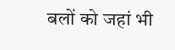बलों को जहां भी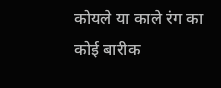कोयले या काले रंग का कोई बारीक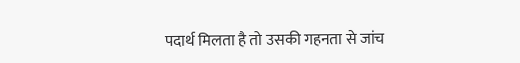पदार्थ मिलता है तो उसकी गहनता से जांच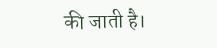की जाती है।